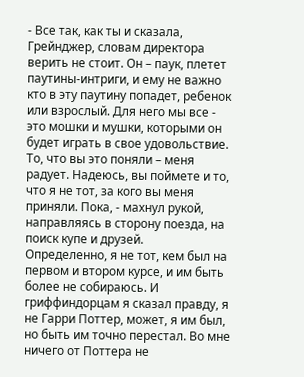- Все так, как ты и сказала, Грейнджер, словам директора верить не стоит. Он – паук, плетет паутины-интриги, и ему не важно кто в эту паутину попадет, ребенок или взрослый. Для него мы все - это мошки и мушки, которыми он будет играть в свое удовольствие. То, что вы это поняли – меня радует. Надеюсь, вы поймете и то, что я не тот, за кого вы меня приняли. Пока, - махнул рукой, направляясь в сторону поезда, на поиск купе и друзей.
Определенно, я не тот, кем был на первом и втором курсе, и им быть более не собираюсь. И гриффиндорцам я сказал правду, я не Гарри Поттер, может, я им был, но быть им точно перестал. Во мне ничего от Поттера не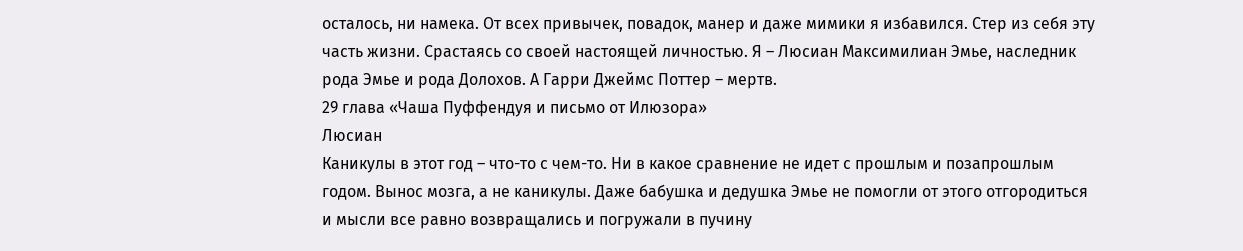осталось, ни намека. От всех привычек, повадок, манер и даже мимики я избавился. Стер из себя эту часть жизни. Срастаясь со своей настоящей личностью. Я – Люсиан Максимилиан Эмье, наследник рода Эмье и рода Долохов. А Гарри Джеймс Поттер – мертв.
29 глава «Чаша Пуффендуя и письмо от Илюзора»
Люсиан
Каникулы в этот год – что-то с чем-то. Ни в какое сравнение не идет с прошлым и позапрошлым годом. Вынос мозга, а не каникулы. Даже бабушка и дедушка Эмье не помогли от этого отгородиться и мысли все равно возвращались и погружали в пучину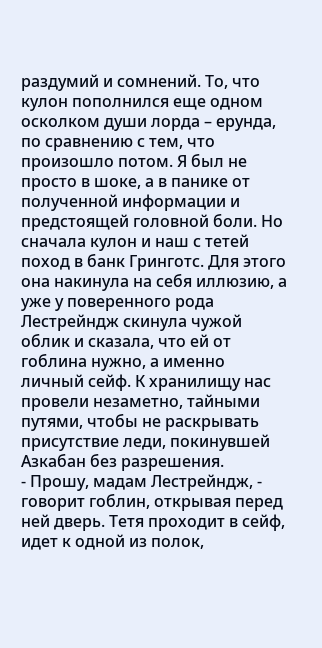раздумий и сомнений. То, что кулон пополнился еще одном осколком души лорда – ерунда, по сравнению с тем, что произошло потом. Я был не просто в шоке, а в панике от полученной информации и предстоящей головной боли. Но сначала кулон и наш с тетей поход в банк Гринготс. Для этого она накинула на себя иллюзию, а уже у поверенного рода Лестрейндж скинула чужой облик и сказала, что ей от гоблина нужно, а именно личный сейф. К хранилищу нас провели незаметно, тайными путями, чтобы не раскрывать присутствие леди, покинувшей Азкабан без разрешения.
- Прошу, мадам Лестрейндж, - говорит гоблин, открывая перед ней дверь. Тетя проходит в сейф, идет к одной из полок,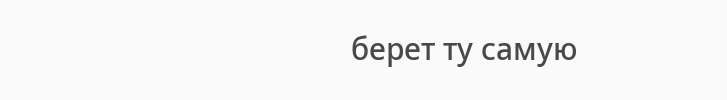берет ту самую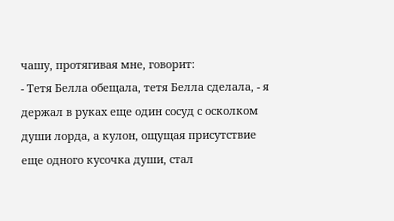чашу, протягивая мне, говорит:
- Тетя Белла обещала, тетя Белла сделала, - я держал в руках еще один сосуд с осколком души лорда, а кулон, ощущая присутствие еще одного кусочка души, стал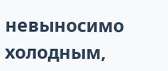невыносимо холодным,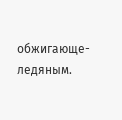обжигающе-ледяным.